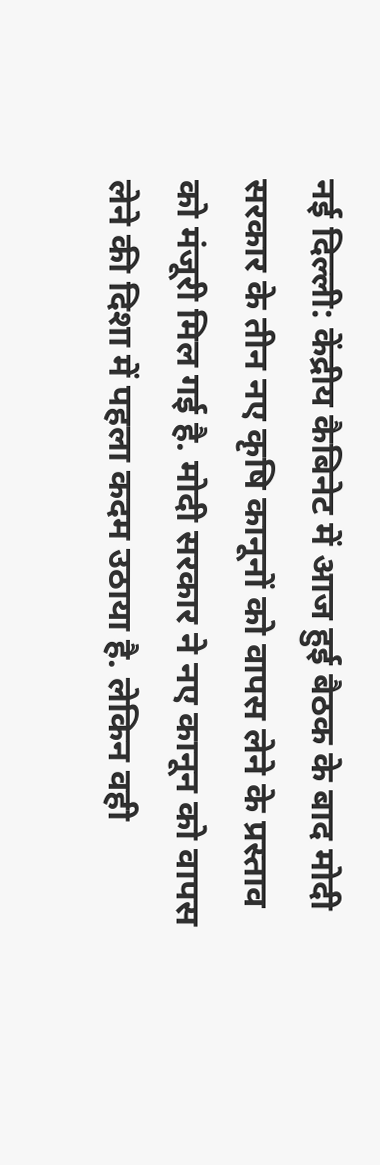नई दिल्ली: केंद्रीय कैबिनेट में आज हुई बैठक के बाद मोदी सरकार के तीन नए कृषि कानूनों को वापस लेने के प्रस्ताव को मंजूरी मिल गई है. मोदी सरकार ने नए कानून को वापस लेने की दिशा में पहला कदम उठाया है. लेकिन वही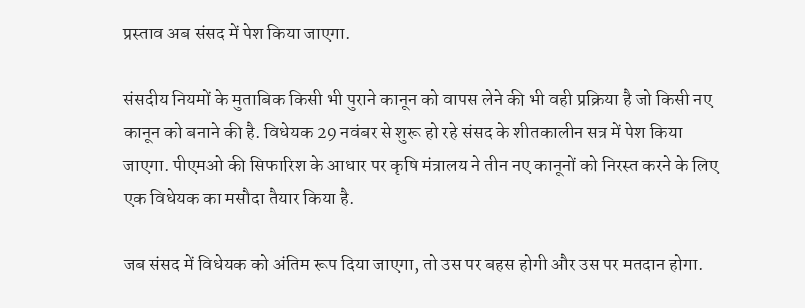प्रस्ताव अब संसद में पेश किया जाएगा.

संसदीय नियमों के मुताबिक किसी भी पुराने कानून को वापस लेने की भी वही प्रक्रिया है जो किसी नए कानून को बनाने की है. विधेयक 29 नवंबर से शुरू हो रहे संसद के शीतकालीन सत्र में पेश किया जाएगा. पीएमओ की सिफारिश के आधार पर कृषि मंत्रालय ने तीन नए कानूनों को निरस्त करने के लिए एक विधेयक का मसौदा तैयार किया है.

जब संसद में विधेयक को अंतिम रूप दिया जाएगा, तो उस पर बहस होगी और उस पर मतदान होगा.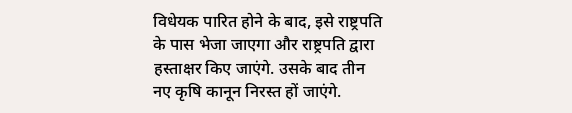विधेयक पारित होने के बाद, इसे राष्ट्रपति के पास भेजा जाएगा और राष्ट्रपति द्वारा हस्ताक्षर किए जाएंगे. उसके बाद तीन नए कृषि कानून निरस्त हों जाएंगे.